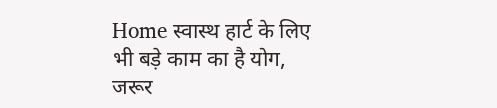Home स्वास्थ हार्ट के लिए भी बड़े काम का है योग, जरूर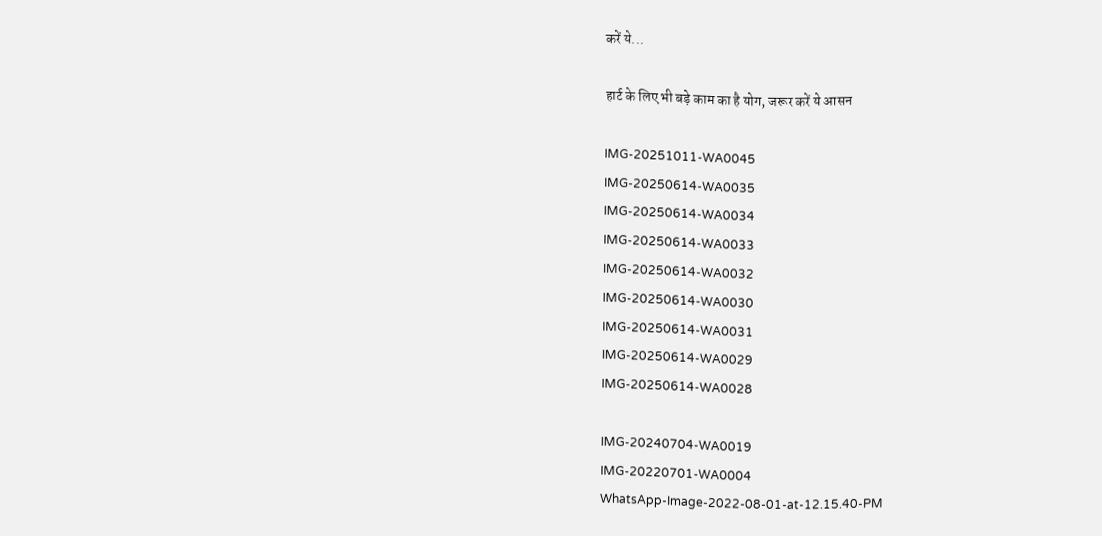करें ये...

हार्ट के लिए भी बड़े काम का है योग, जरूर करें ये आसन

IMG-20251011-WA0045
IMG-20250614-WA0035
IMG-20250614-WA0034
IMG-20250614-WA0033
IMG-20250614-WA0032
IMG-20250614-WA0030
IMG-20250614-WA0031
IMG-20250614-WA0029
IMG-20250614-WA0028

IMG-20240704-WA0019
IMG-20220701-WA0004
WhatsApp-Image-2022-08-01-at-12.15.40-PM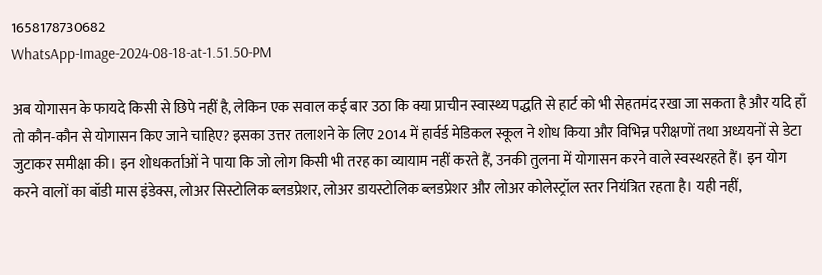1658178730682
WhatsApp-Image-2024-08-18-at-1.51.50-PM

अब योगासन के फायदे किसी से छिपे नहीं है, लेकिन एक सवाल कई बार उठा कि क्या प्राचीन स्वास्थ्य पद्धति से हार्ट को भी सेहतमंद रखा जा सकता है और यदि हाँ तो कौन-कौन से योगासन किए जाने चाहिए? इसका उत्तर तलाशने के लिए 2014 में हार्वर्ड मेडिकल स्कूल ने शोध किया और विभिन्न परीक्षणों तथा अध्ययनों से डेटा जुटाकर समीक्षा की। इन शोधकर्ताओं ने पाया कि जो लोग किसी भी तरह का व्यायाम नहीं करते हैं, उनकी तुलना में योगासन करने वाले स्वस्थरहते हैं। इन योग करने वालों का बॉडी मास इंडेक्स, लोअर सिस्टोलिक ब्लडप्रेशर, लोअर डायस्टोलिक ब्लडप्रेशर और लोअर कोलेस्ट्रॉल स्तर नियंत्रित रहता है। यही नहीं,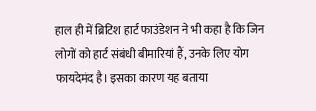हाल ही में ब्रिटिश हार्ट फाउंडेशन ने भी कहा है कि जिन लोगों को हार्ट संबंधी बीमारियां हैं, उनके लिए योग फायदेमंद है। इसका कारण यह बताया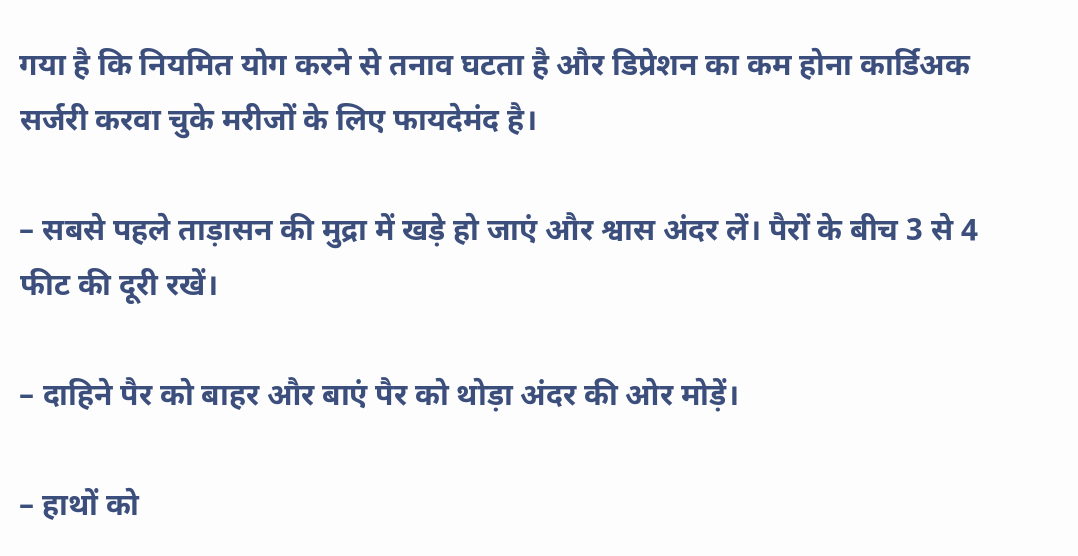गया है कि नियमित योग करने से तनाव घटता है और डिप्रेशन का कम होना कार्डिअक सर्जरी करवा चुके मरीजों के लिए फायदेमंद है।

– सबसे पहले ताड़ासन की मुद्रा में खड़े हो जाएं और श्वास अंदर लें। पैरों के बीच 3 से 4 फीट की दूरी रखें।

– दाहिने पैर को बाहर और बाएं पैर को थोड़ा अंदर की ओर मोड़ें।

– हाथों को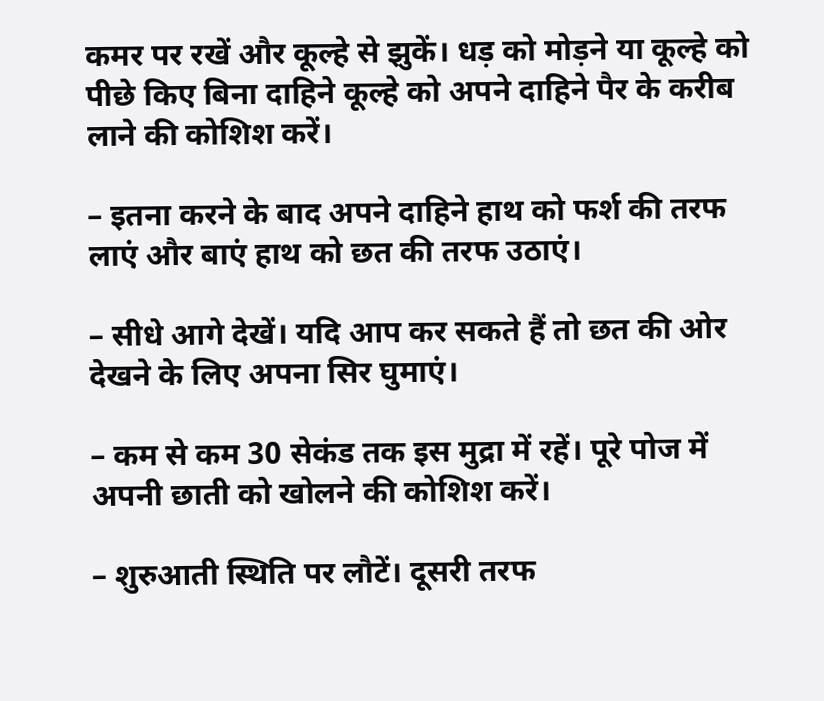कमर पर रखें और कूल्हे से झुकें। धड़ को मोड़ने या कूल्हे को पीछे किए बिना दाहिने कूल्हे को अपने दाहिने पैर के करीब लाने की कोशिश करें।

– इतना करने के बाद अपने दाहिने हाथ को फर्श की तरफ लाएं और बाएं हाथ को छत की तरफ उठाएं।

– सीधे आगे देखें। यदि आप कर सकते हैं तो छत की ओर देखने के लिए अपना सिर घुमाएं।

– कम से कम 30 सेकंड तक इस मुद्रा में रहें। पूरे पोज में अपनी छाती को खोलने की कोशिश करें।

– शुरुआती स्थिति पर लौटें। दूसरी तरफ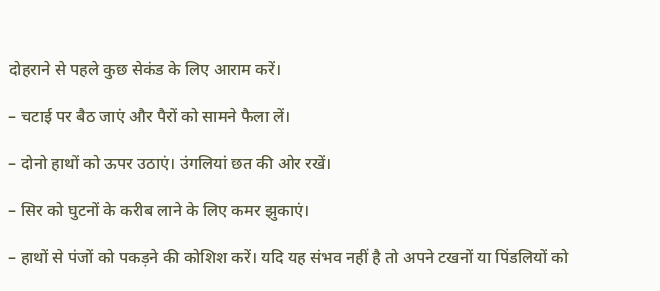दोहराने से पहले कुछ सेकंड के लिए आराम करें।

– चटाई पर बैठ जाएं और पैरों को सामने फैला लें।

– दोनो हाथों को ऊपर उठाएं। उंगलियां छत की ओर रखें।

– सिर को घुटनों के करीब लाने के लिए कमर झुकाएं।

– हाथों से पंजों को पकड़ने की कोशिश करें। यदि यह संभव नहीं है तो अपने टखनों या पिंडलियों को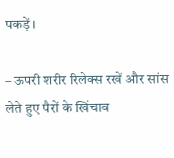पकड़ें।

– ऊपरी शरीर रिलेक्स रखें और सांस लेते हुए पैरों के खिंचाव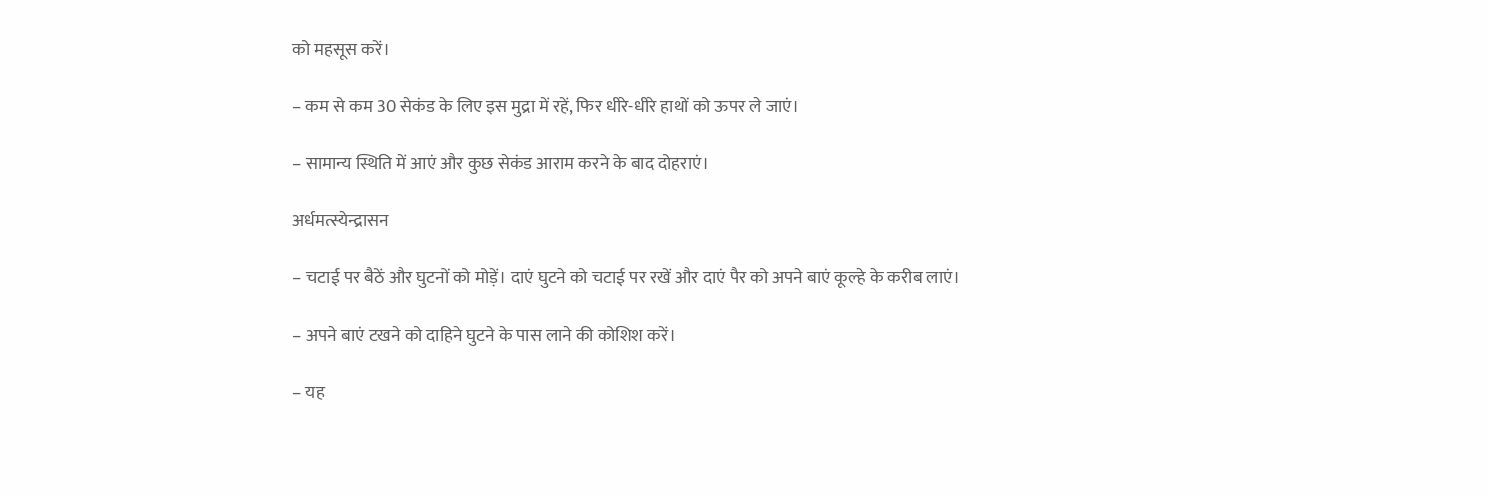को महसूस करें।

– कम से कम 30 सेकंड के लिए इस मुद्रा में रहें, फिर धीरे-धीरे हाथों को ऊपर ले जाएं।

– सामान्य स्थिति में आएं और कुछ सेकंड आराम करने के बाद दोहराएं।

अर्धमत्स्येन्द्रासन

– चटाई पर बैठें और घुटनों को मोड़ें। दाएं घुटने को चटाई पर रखें और दाएं पैर को अपने बाएं कूल्हे के करीब लाएं।

– अपने बाएं टखने को दाहिने घुटने के पास लाने की कोशिश करें।

– यह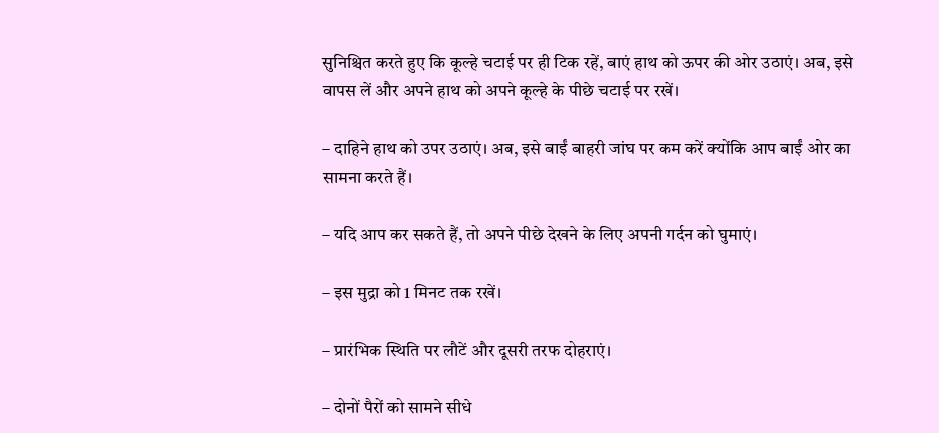सुनिश्चित करते हुए कि कूल्हे चटाई पर ही टिक रहें, बाएं हाथ को ऊपर की ओर उठाएं। अब, इसे वापस लें और अपने हाथ को अपने कूल्हे के पीछे चटाई पर रखें।

– दाहिने हाथ को उपर उठाएं। अब, इसे बाईं बाहरी जांघ पर कम करें क्योंकि आप बाईं ओर का सामना करते हैं।

– यदि आप कर सकते हैं, तो अपने पीछे देखने के लिए अपनी गर्दन को घुमाएं।

– इस मुद्रा को 1 मिनट तक रखें।

– प्रारंभिक स्थिति पर लौटें और दूसरी तरफ दोहराएं।

– दोनों पैरों को सामने सीधे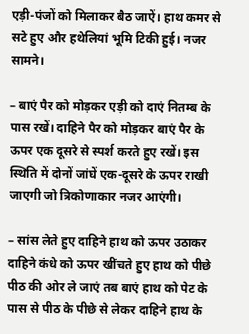एड़ी-पंजों को मिलाकर बैठ जाऐं। हाथ कमर से सटे हुए और हथेलियां भूमि टिकी हुई। नजर सामने।

– बाएं पैर को मोड़कर एड़ी को दाएं नितम्ब के पास रखें। दाहिने पैर को मोड़कर बाएं पैर के ऊपर एक दूसरे से स्पर्श करते हुए रखें। इस स्थिति में दोनों जांघें एक-दूसरे के ऊपर राखी जाएगी जो त्रिकोणाकार नजर आएंगी।

– सांस लेते हुए दाहिने हाथ को ऊपर उठाकर दाहिने कंधे को ऊपर खींचते हुए हाथ को पीछे पीठ की ओर ले जाएं तब बाएं हाथ को पेट के पास से पीठ के पीछे से लेकर दाहिने हाथ के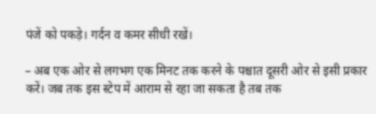पंजें को पकड़े। गर्दन व कमर सीधी रखें।

– अब एक ओर से लगभग एक मिनट तक करने के पश्चात दूसरी ओर से इसी प्रकार करें। जब तक इस स्टेप में आराम से रहा जा सकता है तब तक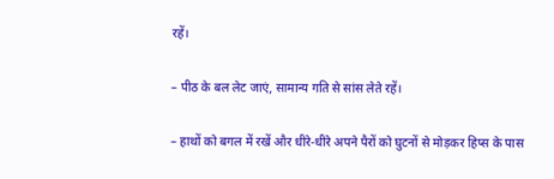रहें।

– पीठ के बल लेट जाएं, सामान्य गति से सांस लेते रहें।

– हाथों को बगल में रखें और धीरे-धीरे अपने पैरों को घुटनों से मोड़कर हिप्स के पास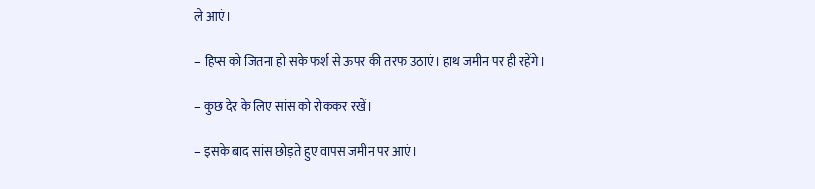ले आएं।

– हिप्स को जितना हो सके फर्श से ऊपर की तरफ उठाएं। हाथ जमीन पर ही रहेंगे।

– कुछ देर के लिए सांस को रोककर रखें।

– इसके बाद सांस छोड़ते हुए वापस जमीन पर आएं।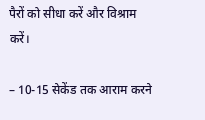पैरों को सीधा करें और विश्राम करें।

– 10-15 सेकेंड तक आराम करने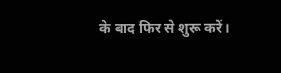के बाद फिर से शुरू करें।